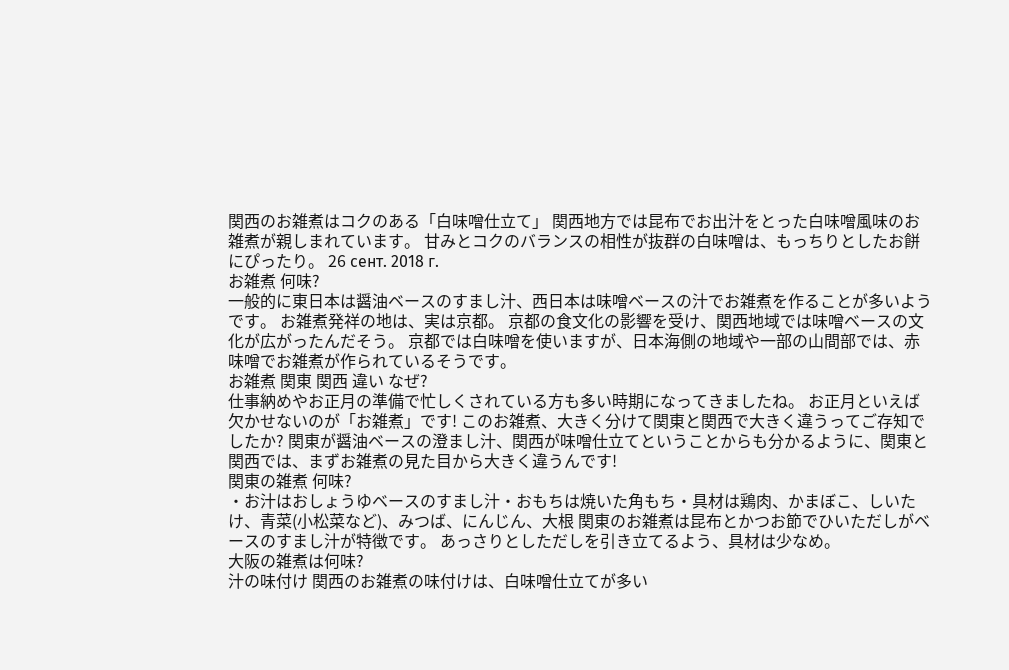関西のお雑煮はコクのある「白味噌仕立て」 関西地方では昆布でお出汁をとった白味噌風味のお雑煮が親しまれています。 甘みとコクのバランスの相性が抜群の白味噌は、もっちりとしたお餅にぴったり。 26 сент. 2018 г.
お雑煮 何味?
一般的に東日本は醤油ベースのすまし汁、西日本は味噌ベースの汁でお雑煮を作ることが多いようです。 お雑煮発祥の地は、実は京都。 京都の食文化の影響を受け、関西地域では味噌ベースの文化が広がったんだそう。 京都では白味噌を使いますが、日本海側の地域や一部の山間部では、赤味噌でお雑煮が作られているそうです。
お雑煮 関東 関西 違い なぜ?
仕事納めやお正月の準備で忙しくされている方も多い時期になってきましたね。 お正月といえば欠かせないのが「お雑煮」です! このお雑煮、大きく分けて関東と関西で大きく違うってご存知でしたか? 関東が醤油ベースの澄まし汁、関西が味噌仕立てということからも分かるように、関東と関西では、まずお雑煮の見た目から大きく違うんです!
関東の雑煮 何味?
・お汁はおしょうゆベースのすまし汁・おもちは焼いた角もち・具材は鶏肉、かまぼこ、しいたけ、青菜(小松菜など)、みつば、にんじん、大根 関東のお雑煮は昆布とかつお節でひいただしがベースのすまし汁が特徴です。 あっさりとしただしを引き立てるよう、具材は少なめ。
大阪の雑煮は何味?
汁の味付け 関西のお雑煮の味付けは、白味噌仕立てが多い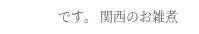です。 関西のお雑煮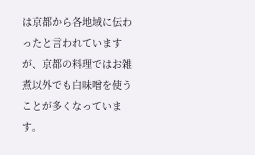は京都から各地域に伝わったと言われていますが、京都の料理ではお雑煮以外でも白味噌を使うことが多くなっています。